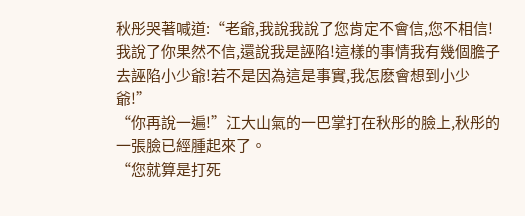秋彤哭著喊道:“老爺,我說我說了您肯定不會信,您不相信!我說了你果然不信,還說我是誣陷!這樣的事情我有幾個膽子去誣陷小少爺!若不是因為這是事實,我怎麽會想到小少爺!”
“你再說一遍!”江大山氣的一巴掌打在秋彤的臉上,秋彤的一張臉已經腫起來了。
“您就算是打死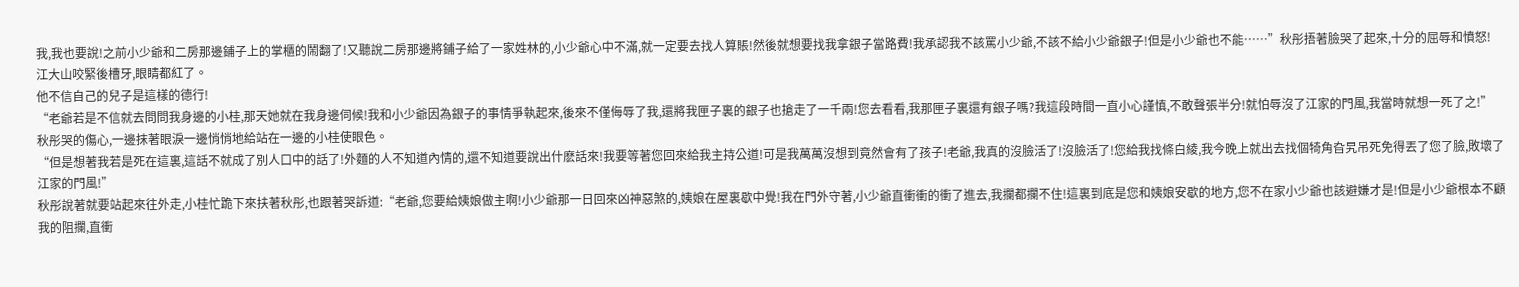我,我也要說!之前小少爺和二房那邊鋪子上的掌櫃的鬧翻了!又聽說二房那邊將鋪子給了一家姓林的,小少爺心中不滿,就一定要去找人算賬!然後就想要找我拿銀子當路費!我承認我不該罵小少爺,不該不給小少爺銀子!但是小少爺也不能……”秋彤捂著臉哭了起來,十分的屈辱和憤怒!
江大山咬緊後槽牙,眼睛都紅了。
他不信自己的兒子是這樣的德行!
“老爺若是不信就去問問我身邊的小桂,那天她就在我身邊伺候!我和小少爺因為銀子的事情爭執起來,後來不僅侮辱了我,還將我匣子裏的銀子也搶走了一千兩!您去看看,我那匣子裏還有銀子嗎?我這段時間一直小心謹慎,不敢聲張半分!就怕辱沒了江家的門風,我當時就想一死了之!”
秋彤哭的傷心,一邊抹著眼淚一邊悄悄地給站在一邊的小桂使眼色。
“但是想著我若是死在這裏,這話不就成了別人口中的話了!外麵的人不知道內情的,還不知道要說出什麽話來!我要等著您回來給我主持公道!可是我萬萬沒想到竟然會有了孩子!老爺,我真的沒臉活了!沒臉活了!您給我找條白綾,我今晚上就出去找個犄角旮旯吊死免得丟了您了臉,敗壞了江家的門風!”
秋彤說著就要站起來往外走,小桂忙跪下來扶著秋彤,也跟著哭訴道:“老爺,您要給姨娘做主啊!小少爺那一日回來凶神惡煞的,姨娘在屋裏歇中覺!我在門外守著,小少爺直衝衝的衝了進去,我攔都攔不住!這裏到底是您和姨娘安歇的地方,您不在家小少爺也該避嫌才是!但是小少爺根本不顧我的阻攔,直衝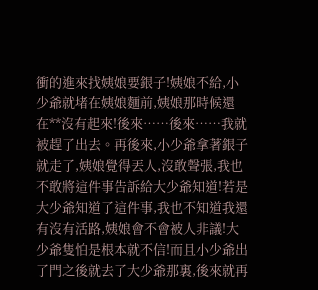衝的進來找姨娘要銀子!姨娘不給,小少爺就堵在姨娘麵前,姨娘那時候還在**沒有起來!後來……後來……我就被趕了出去。再後來,小少爺拿著銀子就走了,姨娘覺得丟人,沒敢聲張,我也不敢將這件事告訴給大少爺知道!若是大少爺知道了這件事,我也不知道我還有沒有活路,姨娘會不會被人非議!大少爺隻怕是根本就不信!而且小少爺出了門之後就去了大少爺那裏,後來就再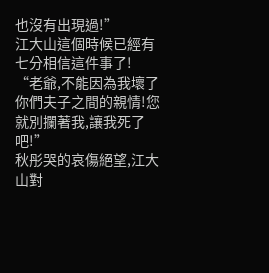也沒有出現過!”
江大山這個時候已經有七分相信這件事了!
“老爺,不能因為我壞了你們夫子之間的親情!您就別攔著我,讓我死了吧!”
秋彤哭的哀傷絕望,江大山對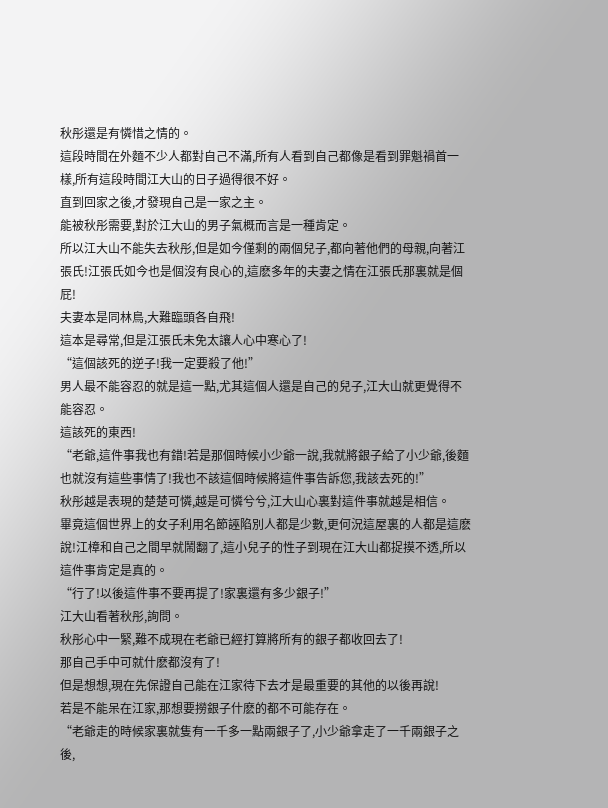秋彤還是有憐惜之情的。
這段時間在外麵不少人都對自己不滿,所有人看到自己都像是看到罪魁禍首一樣,所有這段時間江大山的日子過得很不好。
直到回家之後,才發現自己是一家之主。
能被秋彤需要,對於江大山的男子氣概而言是一種肯定。
所以江大山不能失去秋彤,但是如今僅剩的兩個兒子,都向著他們的母親,向著江張氏!江張氏如今也是個沒有良心的,這麽多年的夫妻之情在江張氏那裏就是個屁!
夫妻本是同林鳥,大難臨頭各自飛!
這本是尋常,但是江張氏未免太讓人心中寒心了!
“這個該死的逆子!我一定要殺了他!”
男人最不能容忍的就是這一點,尤其這個人還是自己的兒子,江大山就更覺得不能容忍。
這該死的東西!
“老爺,這件事我也有錯!若是那個時候小少爺一說,我就將銀子給了小少爺,後麵也就沒有這些事情了!我也不該這個時候將這件事告訴您,我該去死的!”
秋彤越是表現的楚楚可憐,越是可憐兮兮,江大山心裏對這件事就越是相信。
畢竟這個世界上的女子利用名節誣陷別人都是少數,更何況這屋裏的人都是這麽說!江樟和自己之間早就鬧翻了,這小兒子的性子到現在江大山都捉摸不透,所以這件事肯定是真的。
“行了!以後這件事不要再提了!家裏還有多少銀子!”
江大山看著秋彤,詢問。
秋彤心中一緊,難不成現在老爺已經打算將所有的銀子都收回去了!
那自己手中可就什麽都沒有了!
但是想想,現在先保證自己能在江家待下去才是最重要的其他的以後再說!
若是不能呆在江家,那想要撈銀子什麽的都不可能存在。
“老爺走的時候家裏就隻有一千多一點兩銀子了,小少爺拿走了一千兩銀子之後,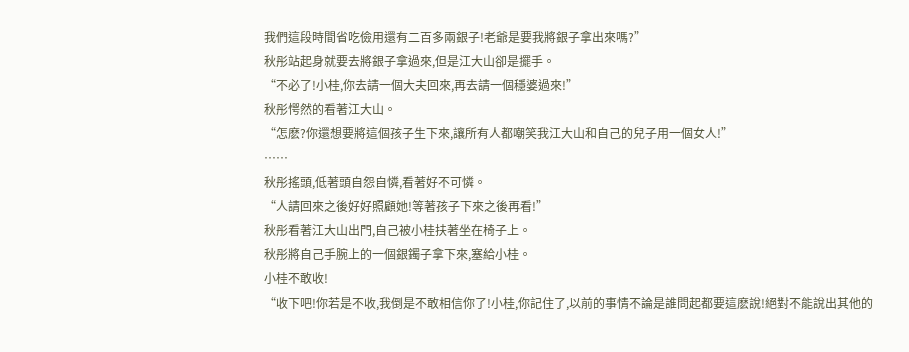我們這段時間省吃儉用還有二百多兩銀子!老爺是要我將銀子拿出來嗎?”
秋彤站起身就要去將銀子拿過來,但是江大山卻是擺手。
“不必了!小桂,你去請一個大夫回來,再去請一個穩婆過來!”
秋彤愕然的看著江大山。
“怎麽?你還想要將這個孩子生下來,讓所有人都嘲笑我江大山和自己的兒子用一個女人!”
……
秋彤搖頭,低著頭自怨自憐,看著好不可憐。
“人請回來之後好好照顧她!等著孩子下來之後再看!”
秋彤看著江大山出門,自己被小桂扶著坐在椅子上。
秋彤將自己手腕上的一個銀鐲子拿下來,塞給小桂。
小桂不敢收!
“收下吧!你若是不收,我倒是不敢相信你了!小桂,你記住了,以前的事情不論是誰問起都要這麽說!絕對不能說出其他的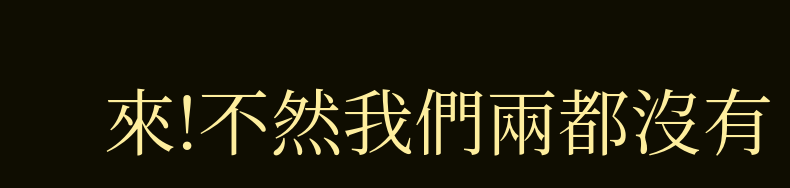來!不然我們兩都沒有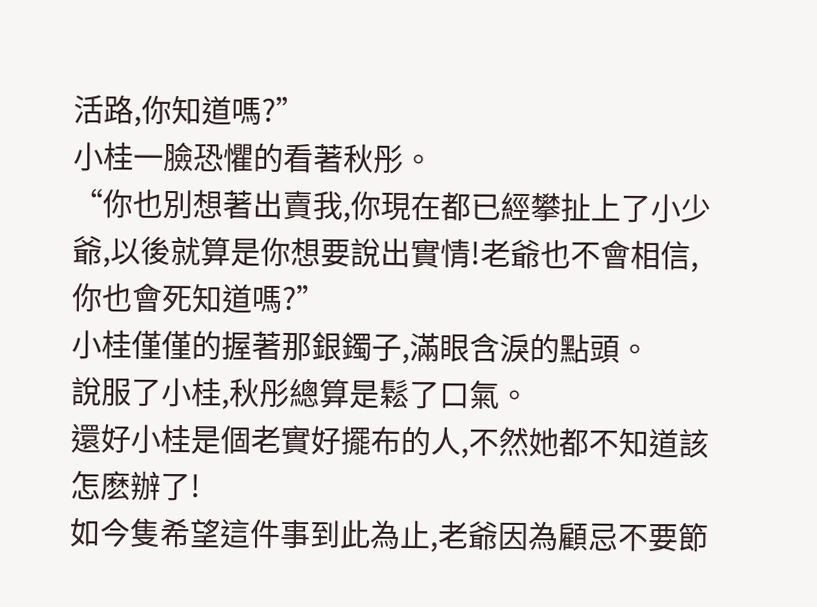活路,你知道嗎?”
小桂一臉恐懼的看著秋彤。
“你也別想著出賣我,你現在都已經攀扯上了小少爺,以後就算是你想要說出實情!老爺也不會相信,你也會死知道嗎?”
小桂僅僅的握著那銀鐲子,滿眼含淚的點頭。
說服了小桂,秋彤總算是鬆了口氣。
還好小桂是個老實好擺布的人,不然她都不知道該怎麽辦了!
如今隻希望這件事到此為止,老爺因為顧忌不要節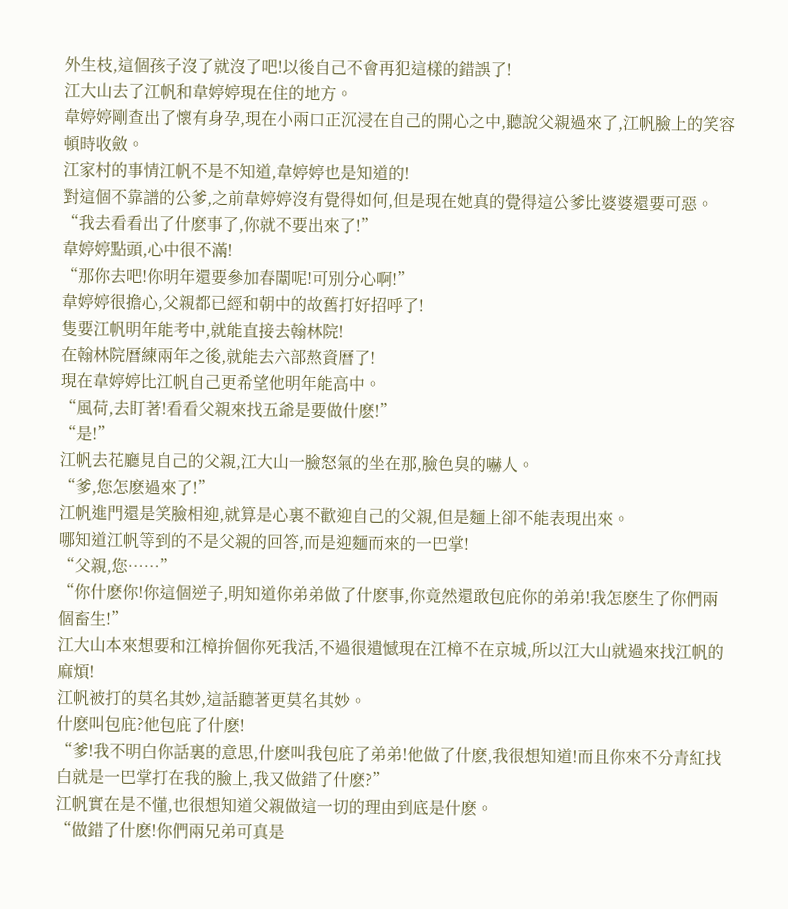外生枝,這個孩子沒了就沒了吧!以後自己不會再犯這樣的錯誤了!
江大山去了江帆和韋婷婷現在住的地方。
韋婷婷剛查出了懷有身孕,現在小兩口正沉浸在自己的開心之中,聽說父親過來了,江帆臉上的笑容頓時收斂。
江家村的事情江帆不是不知道,韋婷婷也是知道的!
對這個不靠譜的公爹,之前韋婷婷沒有覺得如何,但是現在她真的覺得這公爹比婆婆還要可惡。
“我去看看出了什麽事了,你就不要出來了!”
韋婷婷點頭,心中很不滿!
“那你去吧!你明年還要參加春闈呢!可別分心啊!”
韋婷婷很擔心,父親都已經和朝中的故舊打好招呼了!
隻要江帆明年能考中,就能直接去翰林院!
在翰林院曆練兩年之後,就能去六部熬資曆了!
現在韋婷婷比江帆自己更希望他明年能高中。
“風荷,去盯著!看看父親來找五爺是要做什麽!”
“是!”
江帆去花廳見自己的父親,江大山一臉怒氣的坐在那,臉色臭的嚇人。
“爹,您怎麽過來了!”
江帆進門還是笑臉相迎,就算是心裏不歡迎自己的父親,但是麵上卻不能表現出來。
哪知道江帆等到的不是父親的回答,而是迎麵而來的一巴掌!
“父親,您……”
“你什麽你!你這個逆子,明知道你弟弟做了什麽事,你竟然還敢包庇你的弟弟!我怎麽生了你們兩個畜生!”
江大山本來想要和江樟拚個你死我活,不過很遺憾現在江樟不在京城,所以江大山就過來找江帆的麻煩!
江帆被打的莫名其妙,這話聽著更莫名其妙。
什麽叫包庇?他包庇了什麽!
“爹!我不明白你話裏的意思,什麽叫我包庇了弟弟!他做了什麽,我很想知道!而且你來不分青紅找白就是一巴掌打在我的臉上,我又做錯了什麽?”
江帆實在是不懂,也很想知道父親做這一切的理由到底是什麽。
“做錯了什麽!你們兩兄弟可真是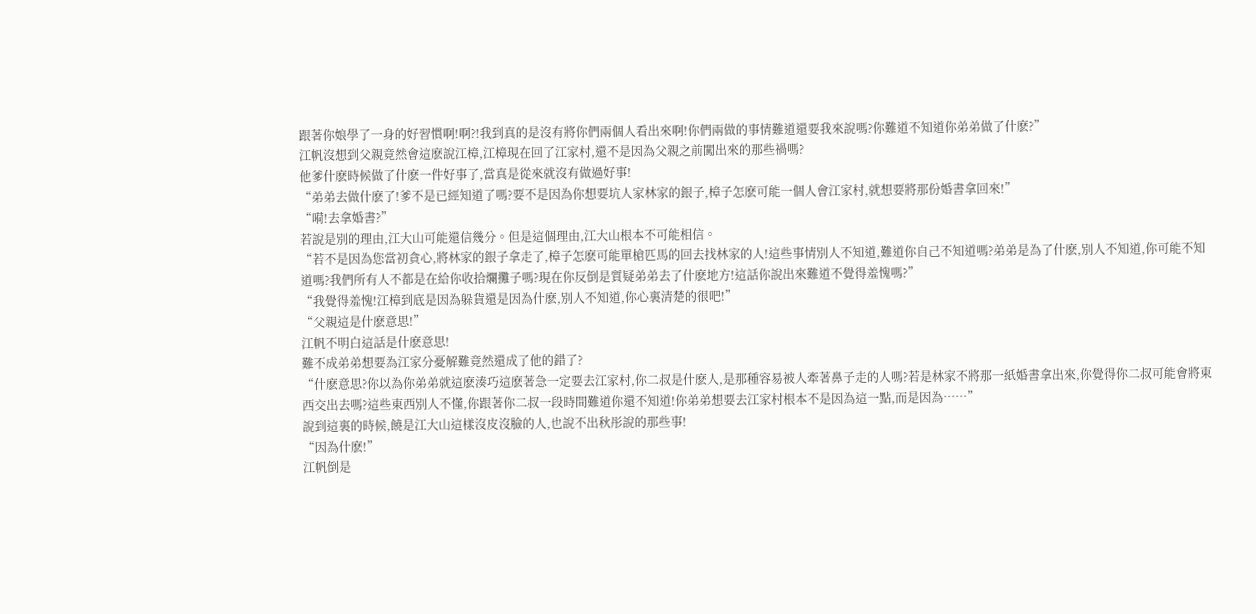跟著你娘學了一身的好習慣啊!啊?!我到真的是沒有將你們兩個人看出來啊!你們兩做的事情難道還要我來說嗎?你難道不知道你弟弟做了什麽?”
江帆沒想到父親竟然會這麽說江樟,江樟現在回了江家村,還不是因為父親之前闖出來的那些禍嗎?
他爹什麽時候做了什麽一件好事了,當真是從來就沒有做過好事!
“弟弟去做什麽了!爹不是已經知道了嗎?要不是因為你想要坑人家林家的銀子,樟子怎麽可能一個人會江家村,就想要將那份婚書拿回來!”
“嗬!去拿婚書?”
若說是別的理由,江大山可能還信幾分。但是這個理由,江大山根本不可能相信。
“若不是因為您當初貪心,將林家的銀子拿走了,樟子怎麽可能單槍匹馬的回去找林家的人!這些事情別人不知道,難道你自己不知道嗎?弟弟是為了什麽,別人不知道,你可能不知道嗎?我們所有人不都是在給你收拾爛攤子嗎?現在你反倒是質疑弟弟去了什麽地方!這話你說出來難道不覺得羞愧嗎?”
“我覺得羞愧!江樟到底是因為躲貨還是因為什麽,別人不知道,你心裏清楚的很吧!”
“父親這是什麽意思!”
江帆不明白這話是什麽意思!
難不成弟弟想要為江家分憂解難竟然還成了他的錯了?
“什麽意思?你以為你弟弟就這麽湊巧這麽著急一定要去江家村,你二叔是什麽人,是那種容易被人牽著鼻子走的人嗎?若是林家不將那一紙婚書拿出來,你覺得你二叔可能會將東西交出去嗎?這些東西別人不懂,你跟著你二叔一段時間難道你還不知道!你弟弟想要去江家村根本不是因為這一點,而是因為……”
說到這裏的時候,饒是江大山這樣沒皮沒臉的人,也說不出秋彤說的那些事!
“因為什麽!”
江帆倒是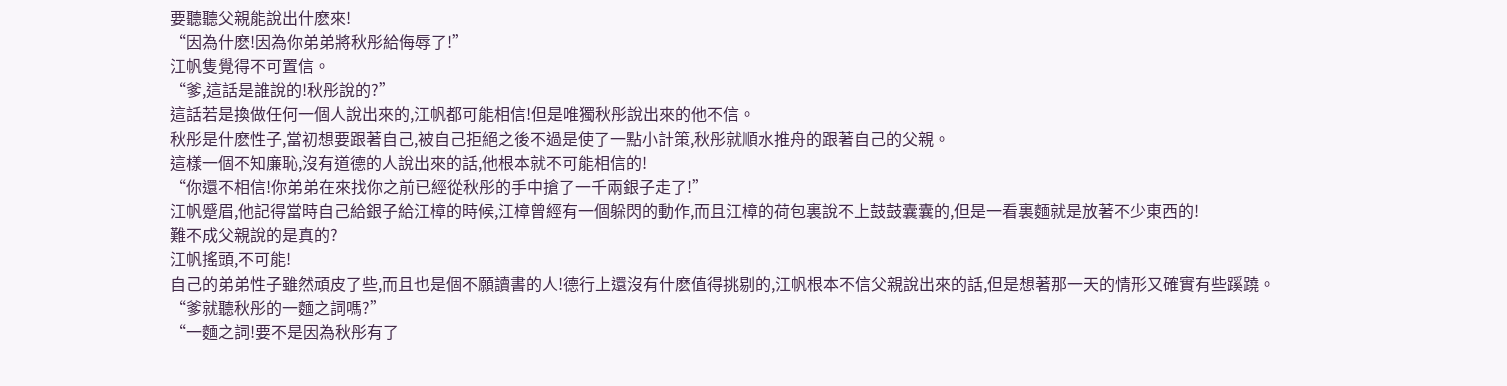要聽聽父親能說出什麽來!
“因為什麽!因為你弟弟將秋彤給侮辱了!”
江帆隻覺得不可置信。
“爹,這話是誰說的!秋彤說的?”
這話若是換做任何一個人說出來的,江帆都可能相信!但是唯獨秋彤說出來的他不信。
秋彤是什麽性子,當初想要跟著自己,被自己拒絕之後不過是使了一點小計策,秋彤就順水推舟的跟著自己的父親。
這樣一個不知廉恥,沒有道德的人說出來的話,他根本就不可能相信的!
“你還不相信!你弟弟在來找你之前已經從秋彤的手中搶了一千兩銀子走了!”
江帆蹙眉,他記得當時自己給銀子給江樟的時候,江樟曾經有一個躲閃的動作,而且江樟的荷包裏說不上鼓鼓囊囊的,但是一看裏麵就是放著不少東西的!
難不成父親說的是真的?
江帆搖頭,不可能!
自己的弟弟性子雖然頑皮了些,而且也是個不願讀書的人!德行上還沒有什麽值得挑剔的,江帆根本不信父親說出來的話,但是想著那一天的情形又確實有些蹊蹺。
“爹就聽秋彤的一麵之詞嗎?”
“一麵之詞!要不是因為秋彤有了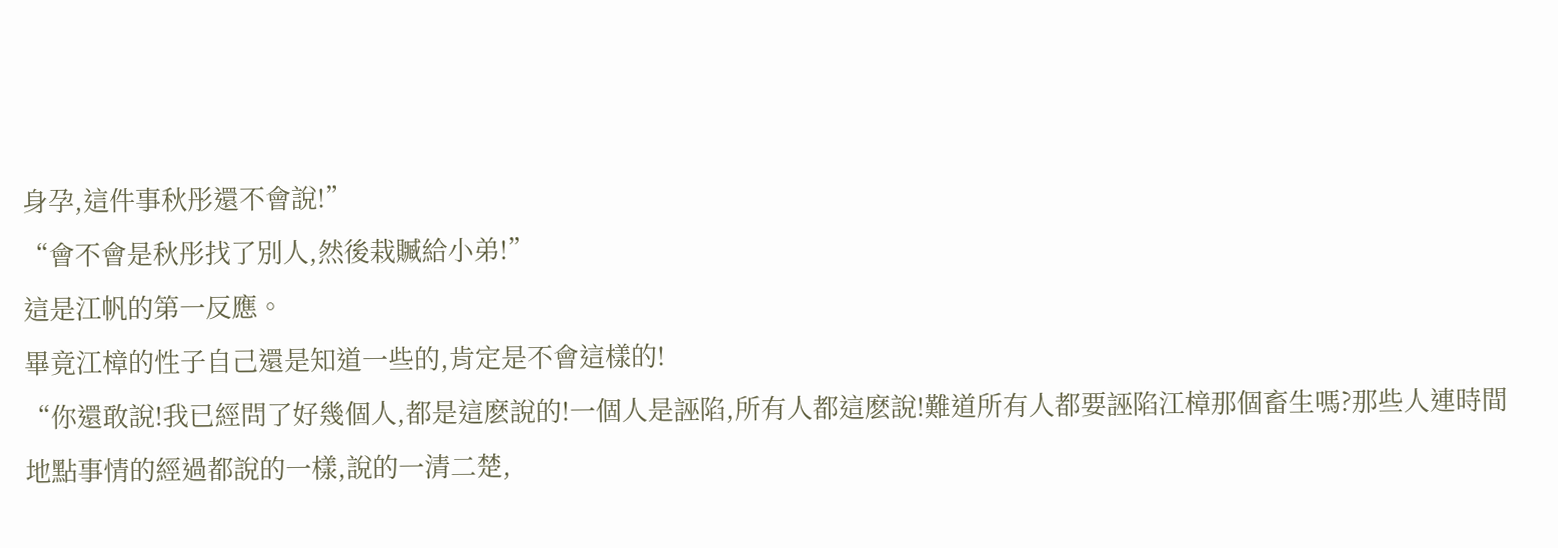身孕,這件事秋彤還不會說!”
“會不會是秋彤找了別人,然後栽贓給小弟!”
這是江帆的第一反應。
畢竟江樟的性子自己還是知道一些的,肯定是不會這樣的!
“你還敢說!我已經問了好幾個人,都是這麽說的!一個人是誣陷,所有人都這麽說!難道所有人都要誣陷江樟那個畜生嗎?那些人連時間地點事情的經過都說的一樣,說的一清二楚,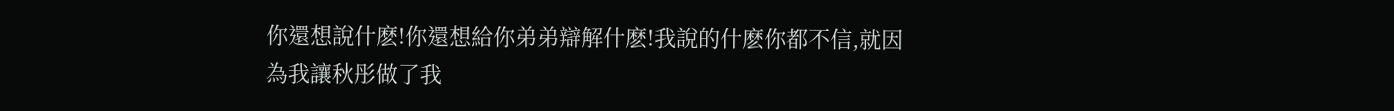你還想說什麽!你還想給你弟弟辯解什麽!我說的什麽你都不信,就因為我讓秋彤做了我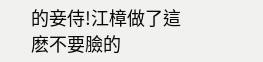的妾侍!江樟做了這麽不要臉的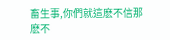畜生事,你們就這麽不信那麽不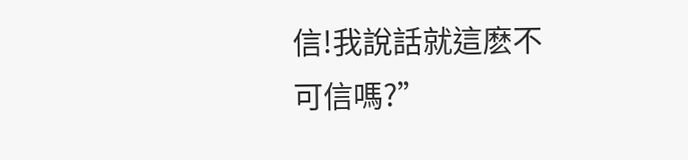信!我說話就這麽不可信嗎?”